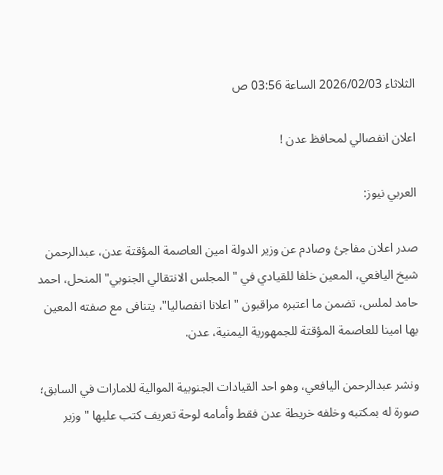الثلاثاء 2026/02/03 الساعة 03:56 ص

اعلان انفصالي لمحافظ عدن !

العربي نيوز:

صدر اعلان مفاجئ وصادم عن وزير الدولة امين العاصمة المؤقتة عدن، عبدالرحمن شيخ اليافعي، المعين خلفا للقيادي في "المجلس الانتقالي الجنوبي" المنحل، احمد حامد لملس، تضمن ما اعتبره مراقبون "اعلانا انفصاليا"، يتنافى مع صفته المعين بها امينا للعاصمة المؤقتة للجمهورية اليمنية، عدن.

ونشر عبدالرحمن اليافعي، وهو احد القيادات الجنوبية الموالية للامارات في السابق؛ صورة له بمكتبه وخلفه خريطة عدن فقط وأمامه لوحة تعريف كتب عليها "وزير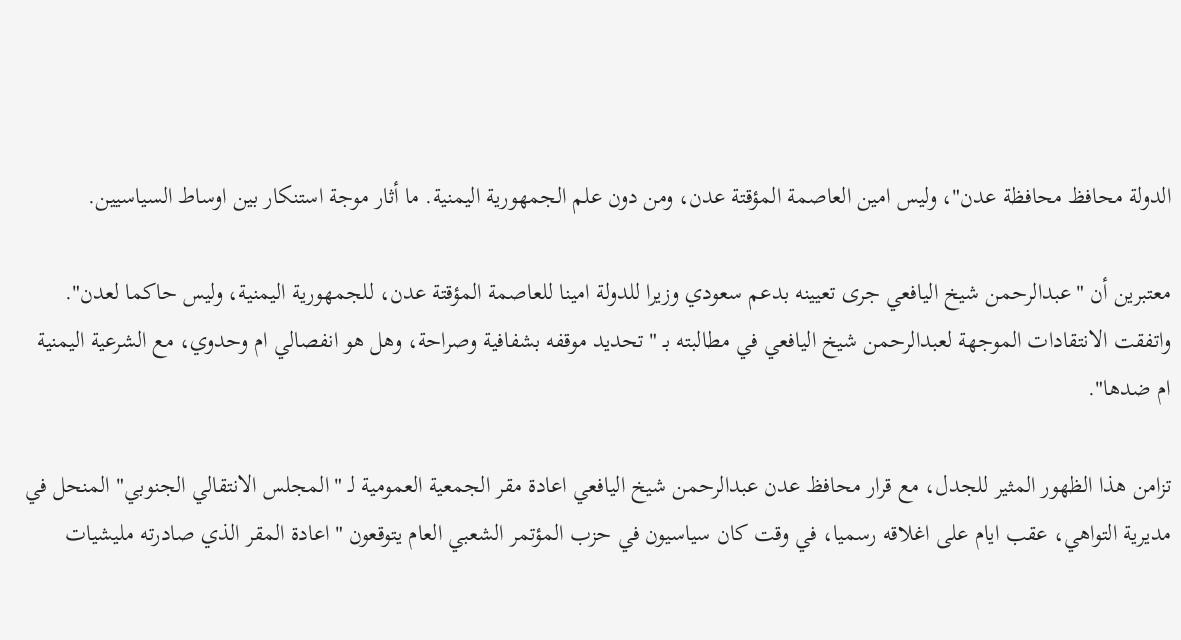الدولة محافظ محافظة عدن"، وليس امين العاصمة المؤقتة عدن، ومن دون علم الجمهورية اليمنية. ما أثار موجة استنكار بين اوساط السياسيين.

معتبرين أن "عبدالرحمن شيخ اليافعي جرى تعيينه بدعم سعودي وزيرا للدولة امينا للعاصمة المؤقتة عدن، للجمهورية اليمنية، وليس حاكما لعدن". واتفقت الانتقادات الموجهة لعبدالرحمن شيخ اليافعي في مطالبته بـ "تحديد موقفه بشفافية وصراحة، وهل هو انفصالي ام وحدوي، مع الشرعية اليمنية ام ضدها".

تزامن هذا الظهور المثير للجدل، مع قرار محافظ عدن عبدالرحمن شيخ اليافعي اعادة مقر الجمعية العمومية لـ "المجلس الانتقالي الجنوبي" المنحل في مديرية التواهي، عقب ايام على اغلاقه رسميا، في وقت كان سياسيون في حزب المؤتمر الشعبي العام يتوقعون "اعادة المقر الذي صادرته مليشيات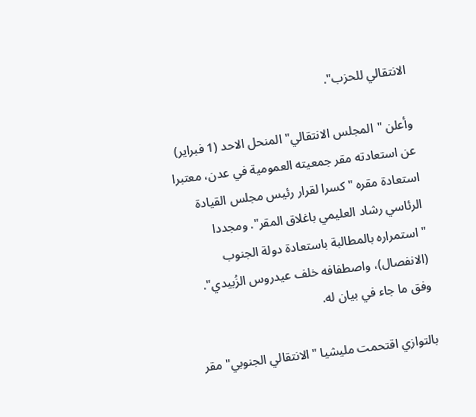الانتقالي للحزب".

وأعلن "المجلس الانتقالي" المنحل الاحد (1 فبراير) عن استعادته مقر جمعيته العمومية في عدن، معتبرا استعادة مقره "كسرا لقرار رئيس مجلس القيادة الرئاسي رشاد العليمي باغلاق المقر". ومجددا "استمراره بالمطالبة باستعادة دولة الجنوب (الانفصال)، واصطفافه خلف عيدروس الزُبيدي". وفق ما جاء في بيان له.

بالتوازي اقتحمت مليشيا "الانتقالي الجنوبي" مقر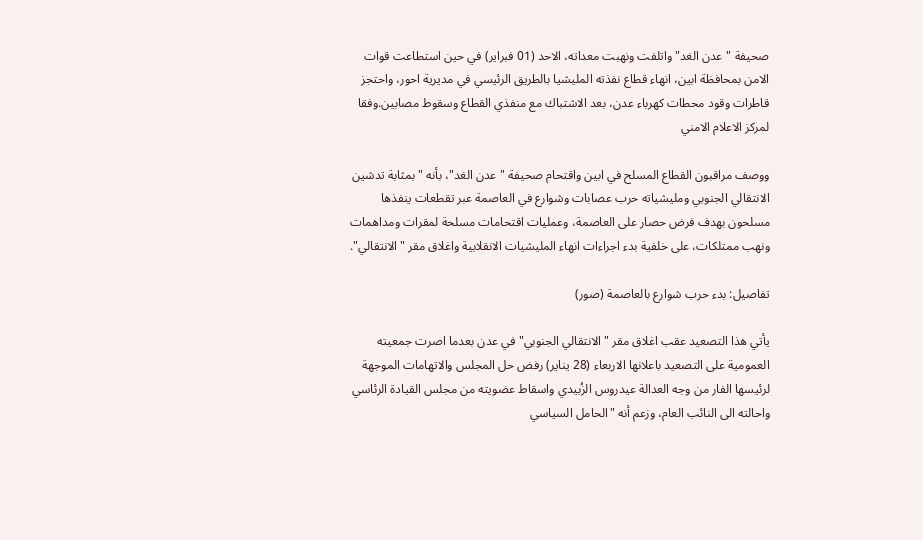صحيفة "عدن الغد" واتلفت ونهبت معداته، الاحد (01 فبراير) في حين استطاعت قوات الامن بمحافظة ابين، انهاء قطاع نفذته المليشيا بالطريق الرئيسي في مديرية احور، واحتجز قاطرات وقود محطات كهرباء عدن، بعد الاشتباك مع منفذي القطاع وسقوط مصابين.وفقا لمركز الاعلام الامني

ووصف مراقبون القطاع المسلح في ابين واقتحام صحيفة "عدن الغد"، بأنه "بمثابة تدشين الانتقالي الجنوبي ومليشياته حرب عصابات وشوارع في العاصمة عبر تقطعات ينفذها مسلحون بهدف فرض حصار على العاصمة، وعمليات اقتحامات مسلحة لمقرات ومداهمات ونهب ممتلكات، على خلفية بدء اجراءات انهاء المليشيات الانقلابية واغلاق مقر "الانتقالي".

تفاصيل: بدء حرب شوارع بالعاصمة (صور)

يأتي هذا التصعيد عقب اغلاق مقر "الانتقالي الجنوبي" في عدن بعدما اصرت جمعيته العمومية على التصعيد باعلانها الاربعاء (28 يناير) رفض حل المجلس والاتهامات الموجهة لرئيسها الفار من وجه العدالة عيدروس الزُبيدي واسقاط عضويته من مجلس القيادة الرئاسي واحالته الى النائب العام، وزعم أنه "الحامل السياسي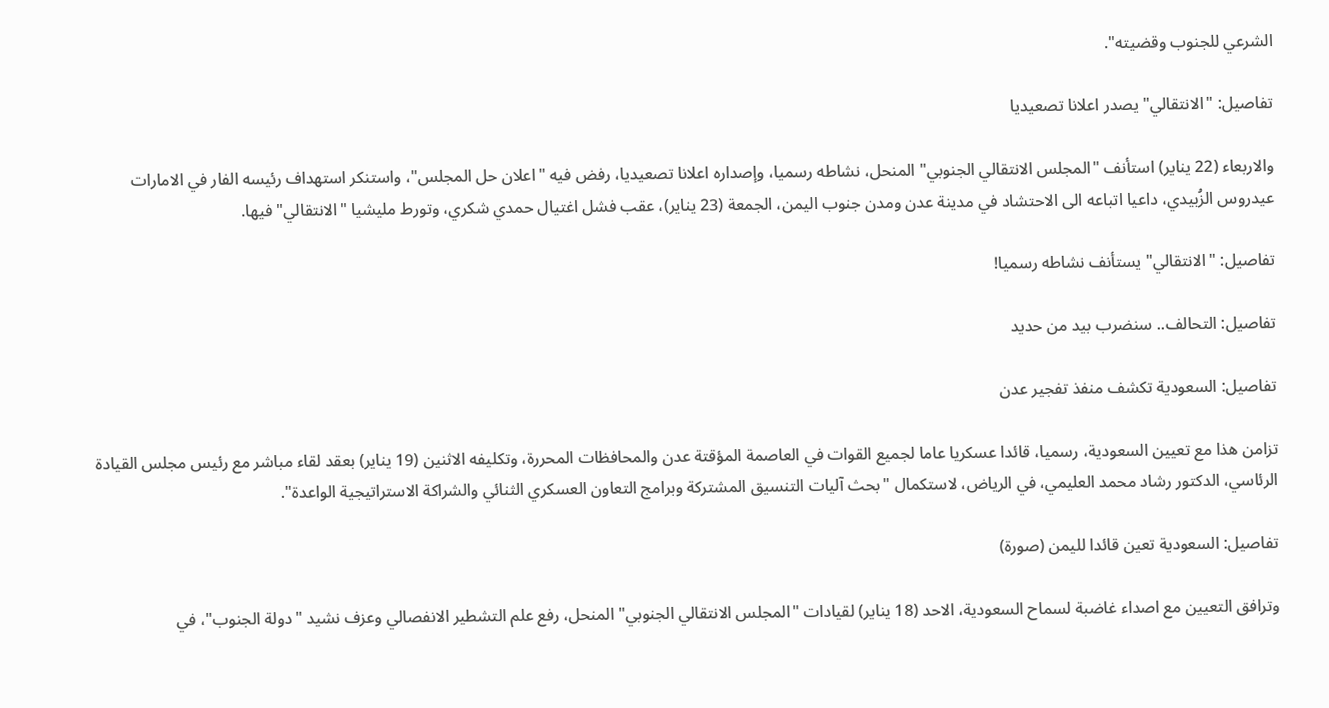الشرعي للجنوب وقضيته".

تفاصيل: "الانتقالي" يصدر اعلانا تصعيديا

والاربعاء (22 يناير) استأنف "المجلس الانتقالي الجنوبي" المنحل، نشاطه رسميا، وإصداره اعلانا تصعيديا، رفض فيه "اعلان حل المجلس"، واستنكر استهداف رئيسه الفار في الامارات عيدروس الزُبيدي، داعيا اتباعه الى الاحتشاد في مدينة عدن ومدن جنوب اليمن، الجمعة (23 يناير)، عقب فشل اغتيال حمدي شكري، وتورط مليشيا "الانتقالي" فيها.

تفاصيل: "الانتقالي" يستأنف نشاطه رسميا!

تفاصيل: التحالف.. سنضرب بيد من حديد

تفاصيل: السعودية تكشف منفذ تفجير عدن

تزامن هذا مع تعيين السعودية، رسميا، قائدا عسكريا عاما لجميع القوات في العاصمة المؤقتة عدن والمحافظات المحررة، وتكليفه الاثنين (19 يناير) بعقد لقاء مباشر مع رئيس مجلس القيادة الرئاسي، الدكتور رشاد محمد العليمي، في الرياض، لاستكمال "بحث آليات التنسيق المشتركة وبرامج التعاون العسكري الثنائي والشراكة الاستراتيجية الواعدة".

تفاصيل: السعودية تعين قائدا لليمن (صورة)

وترافق التعيين مع اصداء غاضبة لسماح السعودية، الاحد (18 يناير) لقيادات "المجلس الانتقالي الجنوبي" المنحل، رفع علم التشطير الانفصالي وعزف نشيد "دولة الجنوب"، في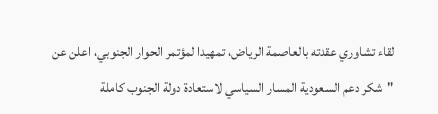لقاء تشاوري عقدته بالعاصمة الرياض، تمهيدا لمؤتمر الحوار الجنوبي، اعلن عن "شكر دعم السعودية المسار السياسي لاستعادة دولة الجنوب كاملة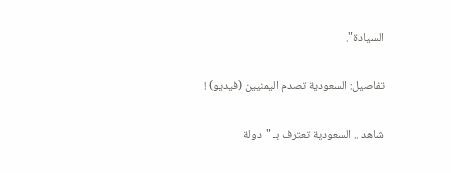السيادة".

تفاصيل: السعودية تصدم اليمنيين (فيديو) !

شاهد .. السعودية تعترف بـ "دولة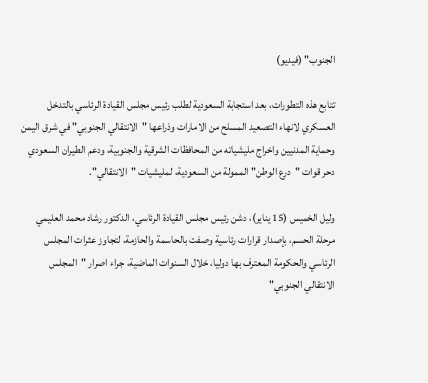الجنوب" (فيديو)

تتابع هذه التطورات، بعد استجابة السعودية لطلب رئيس مجلس القيادة الرئاسي بالتدخل العسكري لانهاء التصعيد المسلح من الامارات وذراعها "الانتقالي الجنوبي" في شرق اليمن وحماية المدنيين واخراج مليشياته من المحافظات الشرقية والجنوبية، ودعم الطيران السعودي دحر قوات "درع الوطن" الممولة من السعودية، لمليشيات "الانتقالي".

وليل الخميس (15 يناير)، دشن رئيس مجلس القيادة الرئاسي، الدكتور رشاد محمد العليمي مرحلة الحسم، بإصدار قرارات رئاسية وصفت بالحاسمة والحازمة، لتجاوز عثرات المجلس الرئاسي والحكومة المعترف بها دوليا، خلال السنوات الماضية، جراء اصرار "المجلس الانتقالي الجنوبي"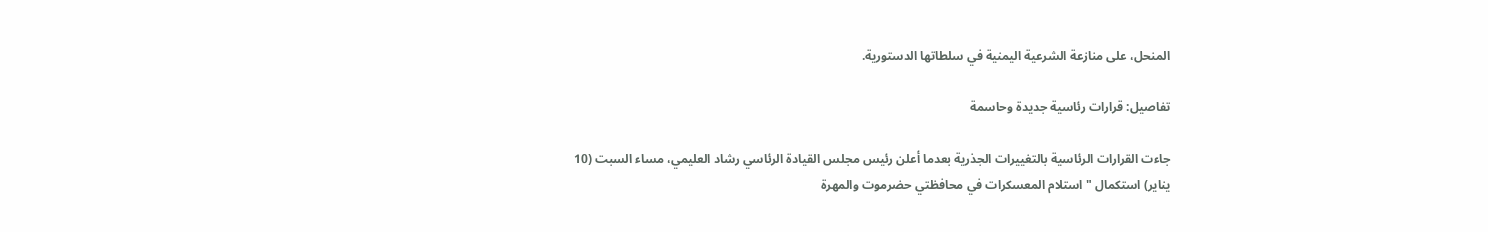المنحل، على منازعة الشرعية اليمنية في سلطاتها الدستورية.

تفاصيل: قرارات رئاسية جديدة وحاسمة

جاءت القرارات الرئاسية بالتغييرات الجذرية بعدما أعلن رئيس مجلس القيادة الرئاسي رشاد العليمي، مساء السبت (10 يناير) استكمال "استلام المعسكرات في محافظتي حضرموت والمهرة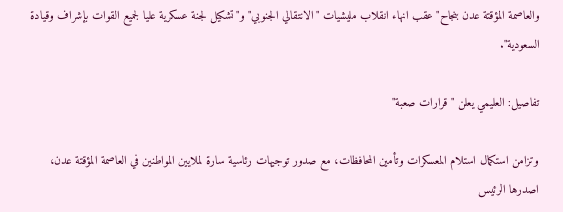والعاصمة المؤقتة عدن بنجاح" عقب انهاء انقلاب مليشيات "الانتقالي الجنوبي" و"تشكيل لجنة عسكرية عليا لجميع القوات بإشراف وقيادة السعودية".

تفاصيل: العليمي يعلن "قرارات صعبة"

وتزامن استكمال استلام المعسكرات وتأمين المحافظات، مع صدور توجيهات رئاسية سارة لملايين المواطنين في العاصمة المؤقتة عدن، اصدرها الرئيس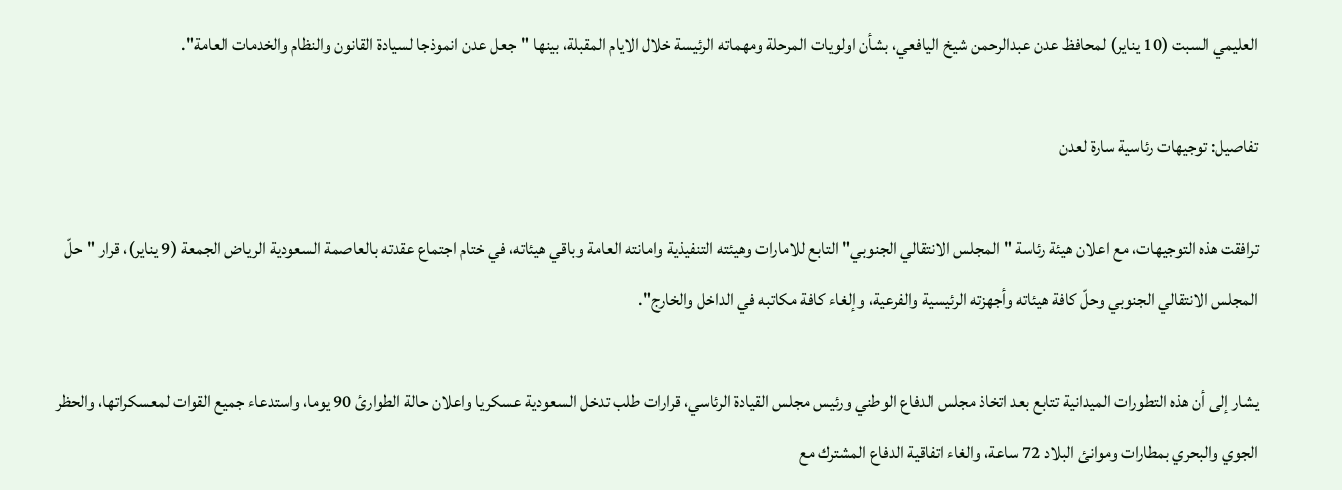العليمي السبت (10 يناير) لمحافظ عدن عبدالرحمن شيخ اليافعي، بشأن اولويات المرحلة ومهماته الرئيسة خلال الايام المقبلة، بينها "جعل عدن انموذجا لسيادة القانون والنظام والخدمات العامة".

تفاصيل: توجيهات رئاسية سارة لعدن

ترافقت هذه التوجيهات، مع اعلان هيئة رئاسة "المجلس الانتقالي الجنوبي" التابع للامارات وهيئته التنفيذية وامانته العامة وباقي هيئاته، في ختام اجتماع عقدته بالعاصمة السعودية الرياض الجمعة (9 يناير)، قرار "حلّ المجلس الانتقالي الجنوبي وحلّ كافة هيئاته وأجهزته الرئيسية والفرعية، وإلغاء كافة مكاتبه في الداخل والخارج".

يشار إلى أن هذه التطورات الميدانية تتابع بعد اتخاذ مجلس الدفاع الوطني ورئيس مجلس القيادة الرئاسي، قرارات طلب تدخل السعودية عسكريا واعلان حالة الطوارئ 90 يوما، واستدعاء جميع القوات لمعسكراتها، والحظر الجوي والبحري بمطارات وموانئ البلاد 72 ساعة، والغاء اتفاقية الدفاع المشترك مع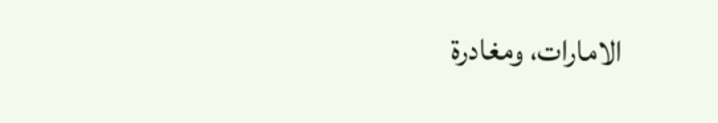الامارات، ومغادرة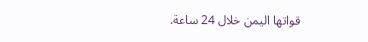قواتها اليمن خلال 24 ساعة.